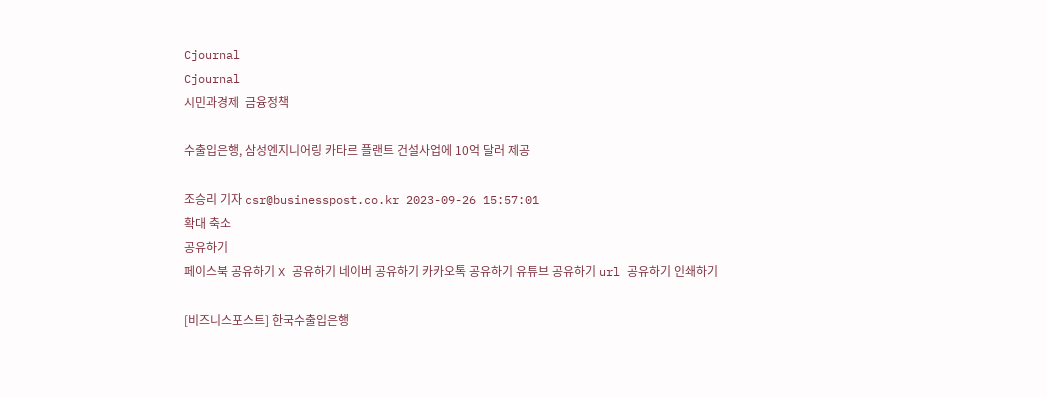Cjournal
Cjournal
시민과경제  금융정책

수출입은행, 삼성엔지니어링 카타르 플랜트 건설사업에 10억 달러 제공

조승리 기자 csr@businesspost.co.kr 2023-09-26 15:57:01
확대 축소
공유하기
페이스북 공유하기 X 공유하기 네이버 공유하기 카카오톡 공유하기 유튜브 공유하기 url 공유하기 인쇄하기

[비즈니스포스트] 한국수출입은행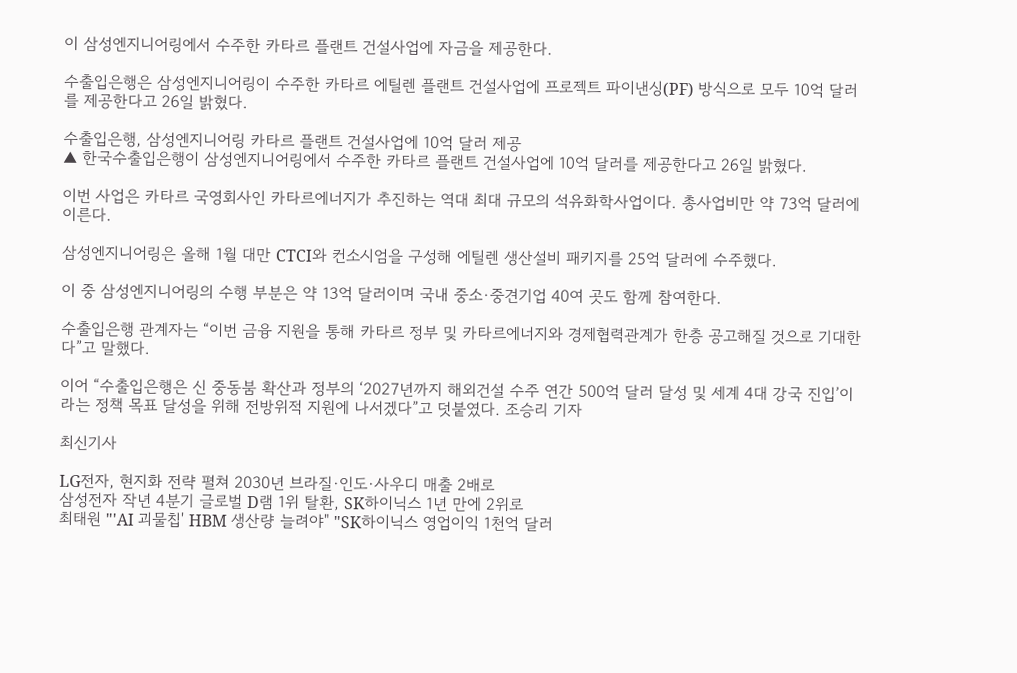이 삼성엔지니어링에서 수주한 카타르 플랜트 건설사업에 자금을 제공한다.

수출입은행은 삼성엔지니어링이 수주한 카타르 에틸렌 플랜트 건설사업에 프로젝트 파이낸싱(PF) 방식으로 모두 10억 달러를 제공한다고 26일 밝혔다.

수출입은행, 삼성엔지니어링 카타르 플랜트 건설사업에 10억 달러 제공
▲ 한국수출입은행이 삼성엔지니어링에서 수주한 카타르 플랜트 건설사업에 10억 달러를 제공한다고 26일 밝혔다.

이번 사업은 카타르 국영회사인 카타르에너지가 추진하는 역대 최대 규모의 석유화학사업이다. 총사업비만 약 73억 달러에 이른다.

삼성엔지니어링은 올해 1월 대만 CTCI와 컨소시엄을 구성해 에틸렌 생산설비 패키지를 25억 달러에 수주했다.

이 중 삼성엔지니어링의 수행 부분은 약 13억 달러이며 국내 중소·중견기업 40여 곳도 함께 참여한다.

수출입은행 관계자는 “이번 금융 지원을 통해 카타르 정부 및 카타르에너지와 경제협력관계가 한층 공고해질 것으로 기대한다”고 말했다.

이어 “수출입은행은 신 중동붐 확산과 정부의 ‘2027년까지 해외건설 수주 연간 500억 달러 달성 및 세계 4대 강국 진입’이라는 정책 목표 달성을 위해 전방위적 지원에 나서겠다”고 덧붙였다. 조승리 기자

최신기사

LG전자, 현지화 전략 펼쳐 2030년 브라질·인도·사우디 매출 2배로
삼성전자 작년 4분기 글로벌 D램 1위 탈환, SK하이닉스 1년 만에 2위로
최태원 "'AI 괴물칩' HBM 생산량 늘려야" "SK하이닉스 영업이익 1천억 달러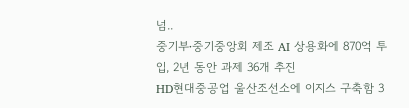넘..
중기부ᐧ중기중앙회 제조 AI 상용화에 870억 투입, 2년 동안 과제 36개 추진
HD현대중공업 울산조선소에 이지스 구축함 3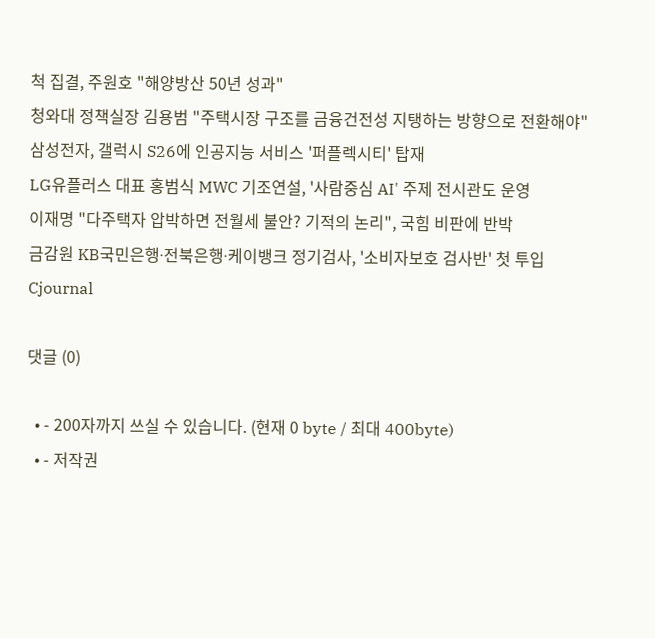척 집결, 주원호 "해양방산 50년 성과"
청와대 정책실장 김용범 "주택시장 구조를 금융건전성 지탱하는 방향으로 전환해야"
삼성전자, 갤럭시 S26에 인공지능 서비스 '퍼플렉시티' 탑재
LG유플러스 대표 홍범식 MWC 기조연설, '사람중심 AI' 주제 전시관도 운영
이재명 "다주택자 압박하면 전월세 불안? 기적의 논리", 국힘 비판에 반박
금감원 KB국민은행ᐧ전북은행ᐧ케이뱅크 정기검사, '소비자보호 검사반' 첫 투입
Cjournal

댓글 (0)

  • - 200자까지 쓰실 수 있습니다. (현재 0 byte / 최대 400byte)
  • - 저작권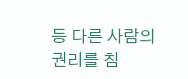등 다른 사람의 권리를 침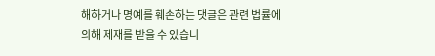해하거나 명예를 훼손하는 댓글은 관련 법률에 의해 제재를 받을 수 있습니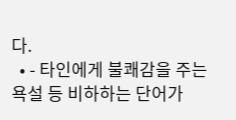다.
  • - 타인에게 불쾌감을 주는 욕설 등 비하하는 단어가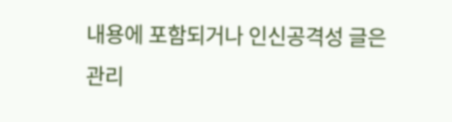내용에 포함되거나 인신공격성 글은 관리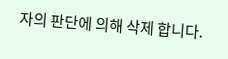자의 판단에 의해 삭제 합니다.